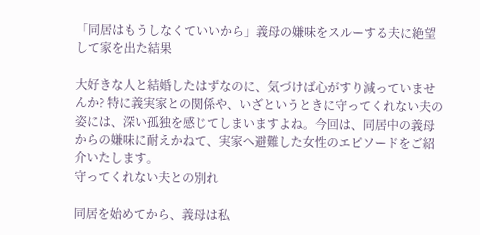「同居はもうしなくていいから」義母の嫌味をスルーする夫に絶望して家を出た結果

大好きな人と結婚したはずなのに、気づけば心がすり減っていませんか? 特に義実家との関係や、いざというときに守ってくれない夫の姿には、深い孤独を感じてしまいますよね。今回は、同居中の義母からの嫌味に耐えかねて、実家へ避難した女性のエピソードをご紹介いたします。
守ってくれない夫との別れ

同居を始めてから、義母は私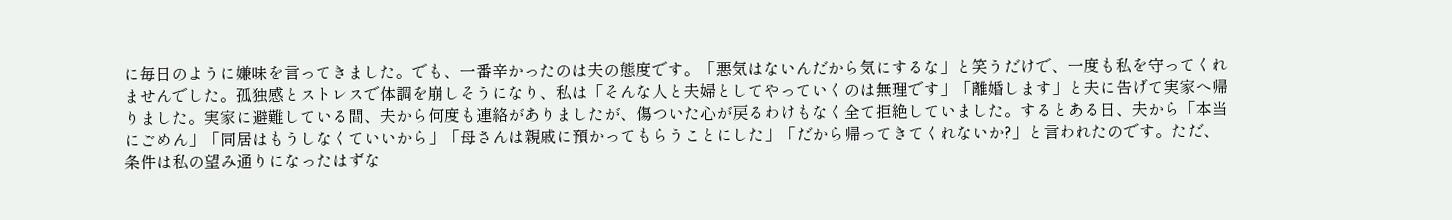に毎日のように嫌味を言ってきました。でも、一番辛かったのは夫の態度です。「悪気はないんだから気にするな」と笑うだけで、一度も私を守ってくれませんでした。孤独感とストレスで体調を崩しそうになり、私は「そんな人と夫婦としてやっていくのは無理です」「離婚します」と夫に告げて実家へ帰りました。実家に避難している間、夫から何度も連絡がありましたが、傷ついた心が戻るわけもなく全て拒絶していました。するとある日、夫から「本当にごめん」「同居はもうしなくていいから」「母さんは親戚に預かってもらうことにした」「だから帰ってきてくれないか?」と言われたのです。ただ、条件は私の望み通りになったはずな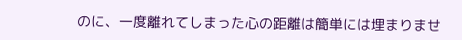のに、一度離れてしまった心の距離は簡単には埋まりませ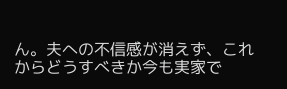ん。夫への不信感が消えず、これからどうすべきか今も実家で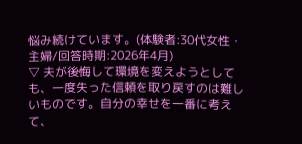悩み続けています。(体験者:30代女性・主婦/回答時期:2026年4月)
▽ 夫が後悔して環境を変えようとしても、一度失った信頼を取り戻すのは難しいものです。自分の幸せを一番に考えて、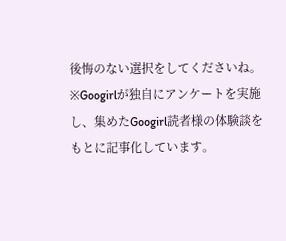後悔のない選択をしてくださいね。
※Googirlが独自にアンケートを実施し、集めたGoogirl読者様の体験談をもとに記事化しています。